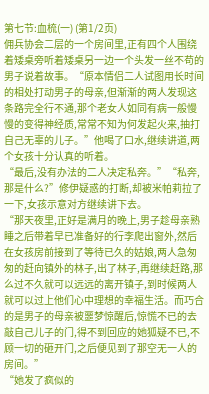第七节:血梳(一) (第1/2页)
佣兵协会二层的一个房间里,正有四个人围绕着矮桌旁听着矮桌另一边一个头发一丝不苟的男子说着故事。“原本情侣二人试图用长时间的相处打动男子的母亲,但渐渐的两人发现这条路完全行不通,那个老女人如同有病一般慢慢的变得神经质,常常不知为何发起火来,抽打自己无辜的儿子。”他喝了口水,继续讲道,两个女孩十分认真的听着。
“最后,没有办法的二人决定私奔。”“私奔,那是什么?”修伊疑惑的打断,却被米帕莉拉了一下,女孩示意对方继续讲下去。
“那天夜里,正好是满月的晚上,男子趁母亲熟睡之后带着早已准备好的行李爬出窗外,然后在女孩房前接到了等待已久的姑娘,两人急匆匆的赶向镇外的林子,出了林子,再继续赶路,那么过不久就可以远远的离开镇子,到时候两人就可以过上他们心中理想的幸福生活。而巧合的是男子的母亲被噩梦惊醒后,惊慌不已的去敲自己儿子的门,得不到回应的她狐疑不已,不顾一切的砸开门,之后便见到了那空无一人的房间。”
“她发了疯似的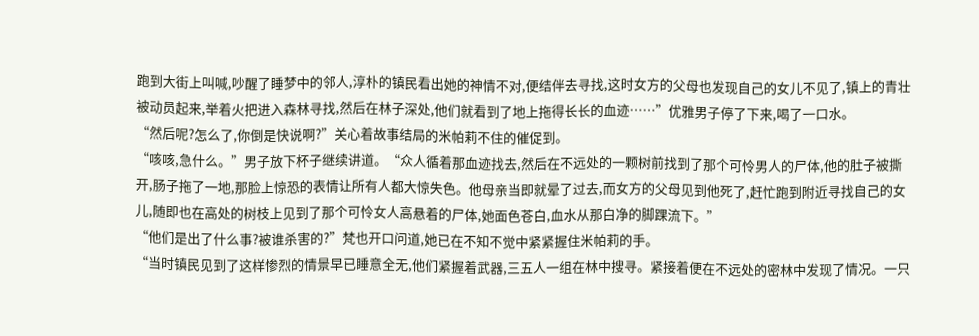跑到大街上叫喊,吵醒了睡梦中的邻人,淳朴的镇民看出她的神情不对,便结伴去寻找,这时女方的父母也发现自己的女儿不见了,镇上的青壮被动员起来,举着火把进入森林寻找,然后在林子深处,他们就看到了地上拖得长长的血迹……”优雅男子停了下来,喝了一口水。
“然后呢?怎么了,你倒是快说啊?”关心着故事结局的米帕莉不住的催促到。
“咳咳,急什么。”男子放下杯子继续讲道。“众人循着那血迹找去,然后在不远处的一颗树前找到了那个可怜男人的尸体,他的肚子被撕开,肠子拖了一地,那脸上惊恐的表情让所有人都大惊失色。他母亲当即就晕了过去,而女方的父母见到他死了,赶忙跑到附近寻找自己的女儿,随即也在高处的树枝上见到了那个可怜女人高悬着的尸体,她面色苍白,血水从那白净的脚踝流下。”
“他们是出了什么事?被谁杀害的?”梵也开口问道,她已在不知不觉中紧紧握住米帕莉的手。
“当时镇民见到了这样惨烈的情景早已睡意全无,他们紧握着武器,三五人一组在林中搜寻。紧接着便在不远处的密林中发现了情况。一只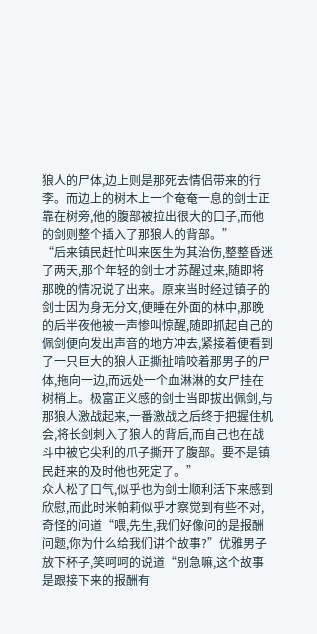狼人的尸体,边上则是那死去情侣带来的行李。而边上的树木上一个奄奄一息的剑士正靠在树旁,他的腹部被拉出很大的口子,而他的剑则整个插入了那狼人的背部。”
“后来镇民赶忙叫来医生为其治伤,整整昏迷了两天,那个年轻的剑士才苏醒过来,随即将那晚的情况说了出来。原来当时经过镇子的剑士因为身无分文,便睡在外面的林中,那晚的后半夜他被一声惨叫惊醒,随即抓起自己的佩剑便向发出声音的地方冲去,紧接着便看到了一只巨大的狼人正撕扯啃咬着那男子的尸体,拖向一边,而远处一个血淋淋的女尸挂在树梢上。极富正义感的剑士当即拔出佩剑,与那狼人激战起来,一番激战之后终于把握住机会,将长剑刺入了狼人的背后,而自己也在战斗中被它尖利的爪子撕开了腹部。要不是镇民赶来的及时他也死定了。”
众人松了口气,似乎也为剑士顺利活下来感到欣慰,而此时米帕莉似乎才察觉到有些不对,奇怪的问道“喂,先生,我们好像问的是报酬问题,你为什么给我们讲个故事?”优雅男子放下杯子,笑呵呵的说道“别急嘛,这个故事是跟接下来的报酬有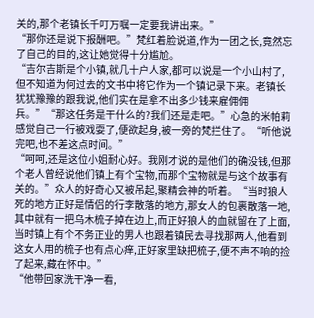关的,那个老镇长千叮万嘱一定要我讲出来。”
“那你还是说下报酬吧。”梵红着脸说道,作为一团之长,竟然忘了自己的目的,这让她觉得十分尴尬。
“吉尔吉斯是个小镇,就几十户人家,都可以说是一个小山村了,但不知道为何过去的文书中将它作为一个镇记录下来。老镇长犹犹豫豫的跟我说,他们实在是拿不出多少钱来雇佣佣兵。”“那这任务是干什么的?我们还是走吧。”心急的米帕莉感觉自己一行被戏耍了,便欲起身,被一旁的梵拦住了。“听他说完吧,也不差这点时间。”
“呵呵,还是这位小姐耐心好。我刚才说的是他们的确没钱,但那个老人曾经说他们镇上有个宝物,而那个宝物就是与这个故事有关的。”众人的好奇心又被吊起,聚精会神的听着。“当时狼人死的地方正好是情侣的行李散落的地方,那女人的包裹散落一地,其中就有一把乌木梳子掉在边上,而正好狼人的血就留在了上面,当时镇上有个不务正业的男人也跟着镇民去寻找那两人,他看到这女人用的梳子也有点心痒,正好家里缺把梳子,便不声不响的捡了起来,藏在怀中。”
“他带回家洗干净一看,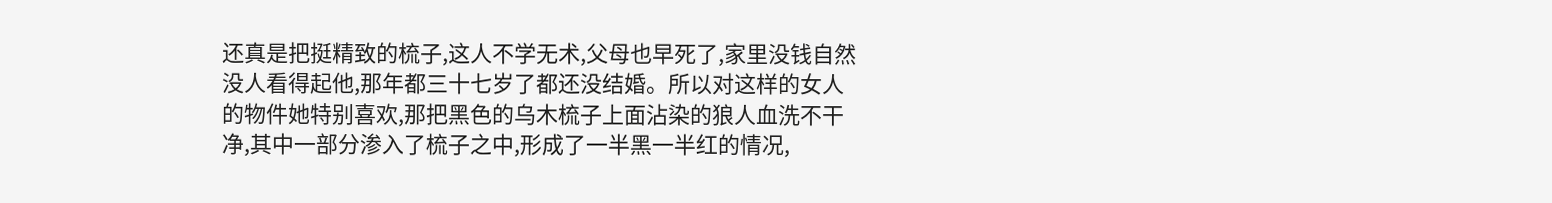还真是把挺精致的梳子,这人不学无术,父母也早死了,家里没钱自然没人看得起他,那年都三十七岁了都还没结婚。所以对这样的女人的物件她特别喜欢,那把黑色的乌木梳子上面沾染的狼人血洗不干净,其中一部分渗入了梳子之中,形成了一半黑一半红的情况,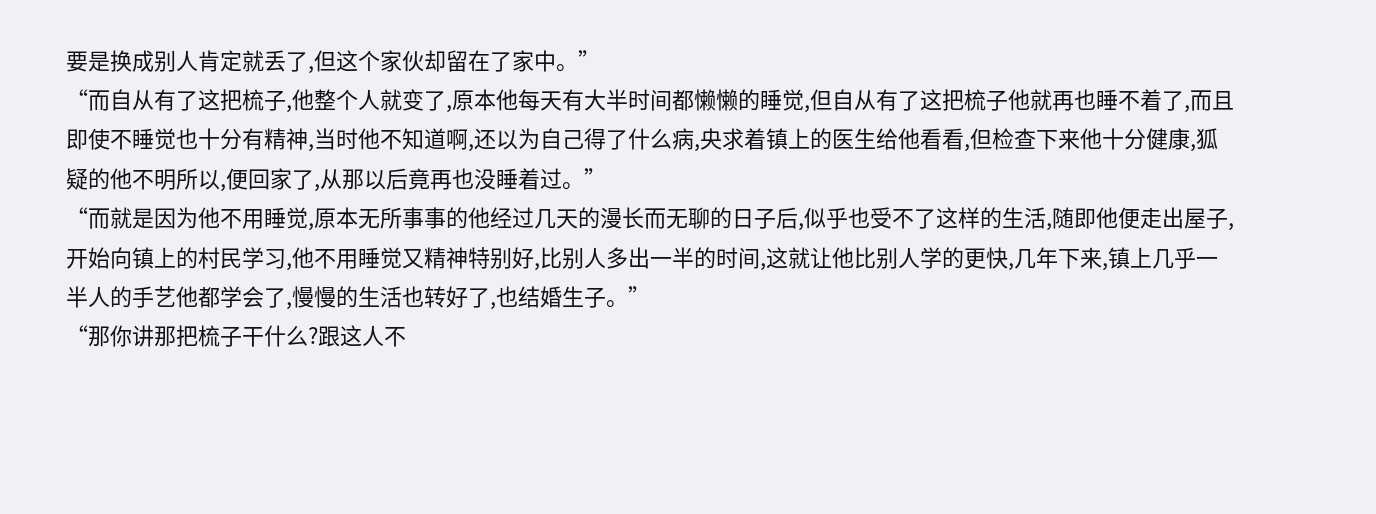要是换成别人肯定就丢了,但这个家伙却留在了家中。”
“而自从有了这把梳子,他整个人就变了,原本他每天有大半时间都懒懒的睡觉,但自从有了这把梳子他就再也睡不着了,而且即使不睡觉也十分有精神,当时他不知道啊,还以为自己得了什么病,央求着镇上的医生给他看看,但检查下来他十分健康,狐疑的他不明所以,便回家了,从那以后竟再也没睡着过。”
“而就是因为他不用睡觉,原本无所事事的他经过几天的漫长而无聊的日子后,似乎也受不了这样的生活,随即他便走出屋子,开始向镇上的村民学习,他不用睡觉又精神特别好,比别人多出一半的时间,这就让他比别人学的更快,几年下来,镇上几乎一半人的手艺他都学会了,慢慢的生活也转好了,也结婚生子。”
“那你讲那把梳子干什么?跟这人不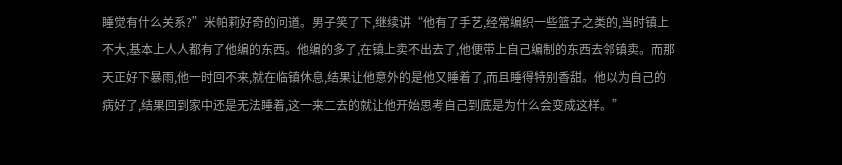睡觉有什么关系?”米帕莉好奇的问道。男子笑了下,继续讲“他有了手艺,经常编织一些篮子之类的,当时镇上不大,基本上人人都有了他编的东西。他编的多了,在镇上卖不出去了,他便带上自己编制的东西去邻镇卖。而那天正好下暴雨,他一时回不来,就在临镇休息,结果让他意外的是他又睡着了,而且睡得特别香甜。他以为自己的病好了,结果回到家中还是无法睡着,这一来二去的就让他开始思考自己到底是为什么会变成这样。”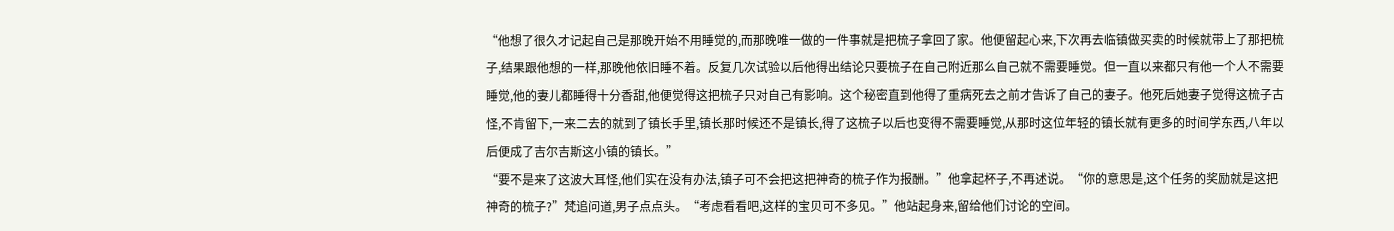“他想了很久才记起自己是那晚开始不用睡觉的,而那晚唯一做的一件事就是把梳子拿回了家。他便留起心来,下次再去临镇做买卖的时候就带上了那把梳子,结果跟他想的一样,那晚他依旧睡不着。反复几次试验以后他得出结论只要梳子在自己附近那么自己就不需要睡觉。但一直以来都只有他一个人不需要睡觉,他的妻儿都睡得十分香甜,他便觉得这把梳子只对自己有影响。这个秘密直到他得了重病死去之前才告诉了自己的妻子。他死后她妻子觉得这梳子古怪,不肯留下,一来二去的就到了镇长手里,镇长那时候还不是镇长,得了这梳子以后也变得不需要睡觉,从那时这位年轻的镇长就有更多的时间学东西,八年以后便成了吉尔吉斯这小镇的镇长。”
“要不是来了这波大耳怪,他们实在没有办法,镇子可不会把这把神奇的梳子作为报酬。”他拿起杯子,不再述说。“你的意思是,这个任务的奖励就是这把神奇的梳子?”梵追问道,男子点点头。“考虑看看吧,这样的宝贝可不多见。”他站起身来,留给他们讨论的空间。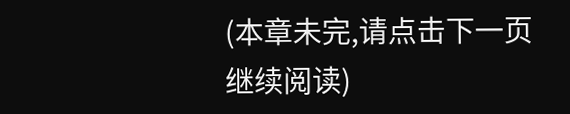(本章未完,请点击下一页继续阅读)